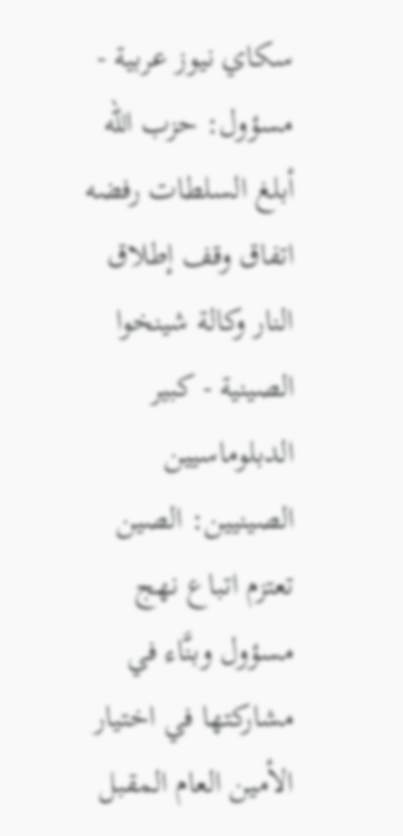سكاي نيوز عربية - مسؤول: حزب الله أبلغ السلطات رفضه اتفاق وقف إطلاق النار وكالة شينخوا الصينية - كبير الدبلوماسيين الصينيين: الصين تعتزم اتباع نهج مسؤول وبنَّاء في مشاركتها في اختيار الأمين العام المقبل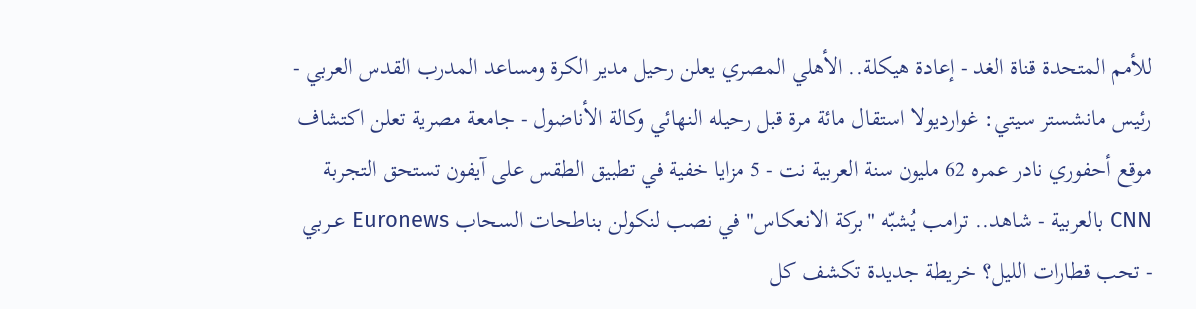للأمم المتحدة قناة الغد - إعادة هيكلة.. الأهلي المصري يعلن رحيل مدير الكرة ومساعد المدرب القدس العربي - رئيس مانشستر سيتي: غوارديولا استقال مائة مرة قبل رحيله النهائي وكالة الأناضول - جامعة مصرية تعلن اكتشاف موقع أحفوري نادر عمره 62 مليون سنة العربية نت - 5 مزايا خفية في تطبيق الطقس على آيفون تستحق التجربة CNN بالعربية - شاهد.. ترامب يُشبّه "بركة الانعكاس" في نصب لنكولن بناطحات السحاب Euronews عــربي - تحب قطارات الليل؟ خريطة جديدة تكشف كل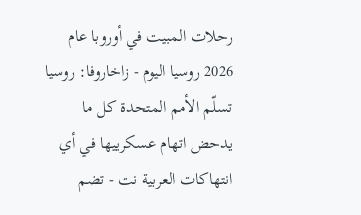رحلات المبيت في أوروبا عام 2026 روسيا اليوم - زاخاروفا: روسيا تسلّم الأمم المتحدة كل ما يدحض اتهام عسكرييها في أي انتهاكات العربية نت - تضم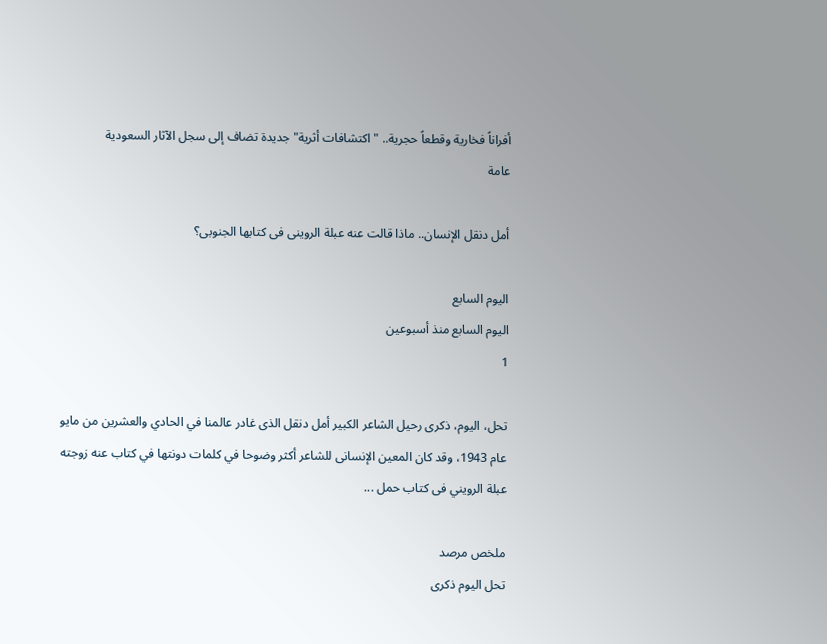أفراناً فخارية وقطعاً حجرية.. "اكتشافات أثرية" جديدة تضاف إلى سجل الآثار السعودية
عامة

أمل دنقل الإنسان.. ماذا قالت عنه عبلة الروينى فى كتابها الجنوبى؟

اليوم السابع
اليوم السابع منذ أسبوعين
1

تحل، اليوم، ذكرى رحيل الشاعر الكبير أمل دنقل الذى غادر عالمنا في الحادي والعشرين من مايو عام 1943، وقد كان المعين الإنسانى للشاعر أكثر وضوحا في كلمات دونتها في كتاب عنه زوجته عبلة الرويني فى كتاب حمل ...

ملخص مرصد
تحل اليوم ذكرى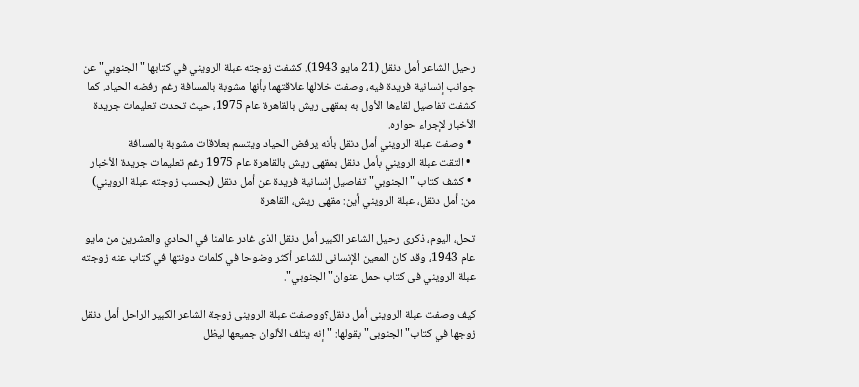رحيل الشاعر أمل دنقل (21 مايو 1943). كشفت زوجته عبلة الرويني في كتابها "الجنوبي" عن جوانب إنسانية فريدة فيه، وصفت خلالها علاقتهما بأنها مشوبة بالمسافة رغم رفضه الحياد. كما كشفت تفاصيل لقاءها الأول به بمقهى ريش بالقاهرة عام 1975، حيث تحدت تعليمات جريدة الأخبار لإجراء حواره.
  • وصفت عبلة الرويني أمل دنقل بأنه يرفض الحياد ويتسم بعلاقات مشوبة بالمسافة
  • التقت عبلة الرويني بأمل دنقل بمقهى ريش بالقاهرة عام 1975 رغم تعليمات جريدة الأخبار
  • كشف كتاب "الجنوبي" تفاصيل إنسانية فريدة عن أمل دنقل (بحسب زوجته عبلة الرويني)
من: أمل دنقل، عبلة الرويني أين: مقهى ريش، القاهرة

تحل، اليوم، ذكرى رحيل الشاعر الكبير أمل دنقل الذى غادر عالمنا في الحادي والعشرين من مايو عام 1943، وقد كان المعين الإنسانى للشاعر أكثر وضوحا في كلمات دونتها في كتاب عنه زوجته عبلة الرويني فى كتاب حمل عنوان" الجنوبي".

كيف وصفت عبلة الروينى أمل دنقل؟ووصفت عبلة الروينى زوجة الشاعر الكبير الراحل أمل دنقل زوجها في كتاب" الجنوبى" بقولها: " إنه يتلف الألوان جميعها ليظل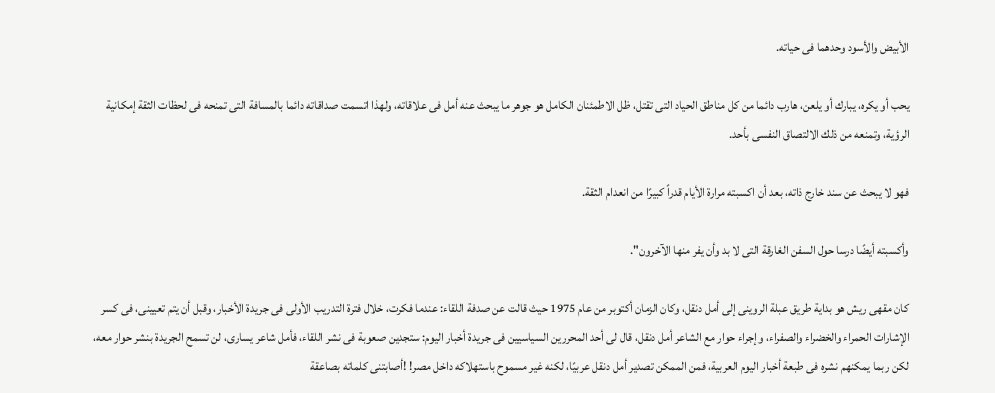الأبيض والأسود وحدهما فى حياته.

يحب أو يكره، يبارك أو يلعن، هارب دائما من كل مناطق الحياد التى تقتل، ظل الاطمئنان الكامل هو جوهر ما يبحث عنه أمل فى علاقاته، ولهذا اتسمت صداقاته دائما بالمسافة التى تمنحه فى لحظات الثقة إمكانية الرؤية، وتمنعه من ذلك الالتصاق النفسى بأحد.

فهو لا يبحث عن سند خارج ذاته، بعد أن اكسبته مرارة الأيام قدراً كبيرًا من انعدام الثقة.

وأكسبته أيضًا درسا حول السفن الغارقة التى لا بد وأن يفر منها الآخرون".

كان مقهى ريش هو بداية طريق عبلة الروينى إلى أمل دنقل، وكان الزمان أكتوبر من عام 1975 حيث قالت عن صدفة اللقاء: عندما فكرت، خلال فترة التدريب الأولى فى جريدة الأخبار، وقبل أن يتم تعيينى، فى كسر الإشارات الحمراء والخضراء والصفراء، وإجراء حوار مع الشاعر أمل دنقل، قال لى أحد المحررين السياسيين فى جريدة أخبار اليوم: ستجدين صعوبة فى نشر اللقاء، فأمل شاعر يسارى، لن تسمح الجريدة بنشر حوار معه، لكن ربما يمكنهم نشره فى طبعة أخبار اليوم العربية، فمن الممكن تصدير أمل دنقل عربيًا، لكنه غير مسموح باستهلاكه داخل مصر! !أصابتنى كلماته بصاعقة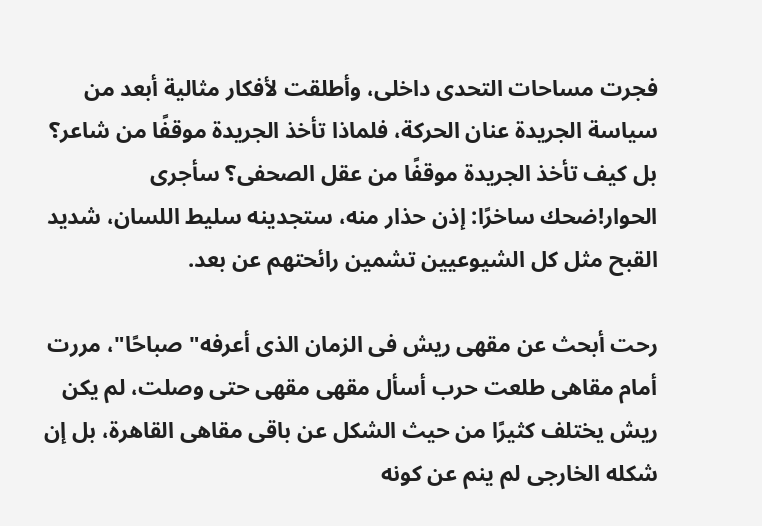فجرت مساحات التحدى داخلى، وأطلقت لأفكار مثالية أبعد من سياسة الجريدة عنان الحركة، فلماذا تأخذ الجريدة موقفًا من شاعر؟ بل كيف تأخذ الجريدة موقفًا من عقل الصحفى؟ سأجرى الحوار!ضحك ساخرًا: إذن حذار منه، ستجدينه سليط اللسان، شديد القبح مثل كل الشيوعيين تشمين رائحتهم عن بعد.

رحت أبحث عن مقهى ريش فى الزمان الذى أعرفه" صباحًا"، مررت أمام مقاهى طلعت حرب أسأل مقهى مقهى حتى وصلت، لم يكن ريش يختلف كثيرًا من حيث الشكل عن باقى مقاهى القاهرة، بل إن شكله الخارجى لم ينم عن كونه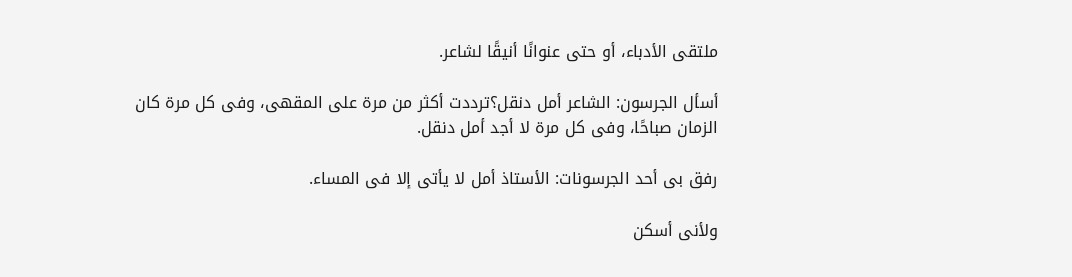ملتقى الأدباء، أو حتى عنوانًا أنيقًا لشاعر.

أسأل الجرسون: الشاعر أمل دنقل؟ترددت أكثر من مرة على المقهى، وفى كل مرة كان الزمان صباحًا، وفى كل مرة لا أجد أمل دنقل.

رفق بى أحد الجرسونات: الأستاذ أمل لا يأتى إلا فى المساء.

ولأنى أسكن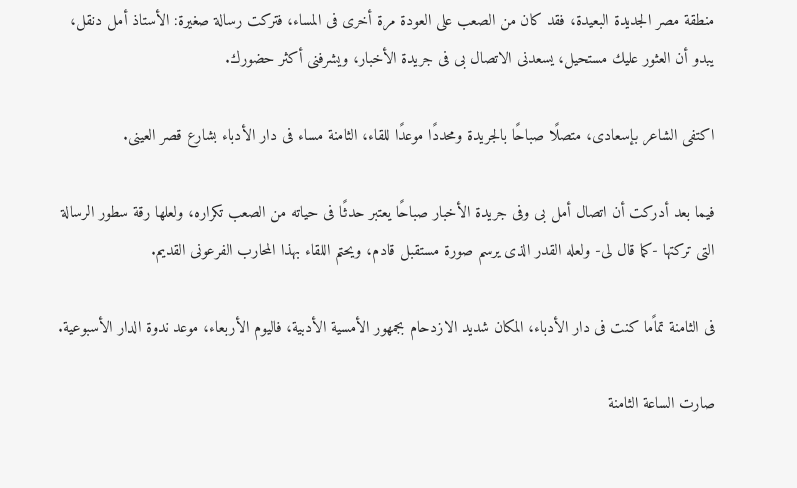منطقة مصر الجديدة البعيدة، فقد كان من الصعب على العودة مرة أخرى فى المساء، فتركت رسالة صغيرة: الأستاذ أمل دنقل، يبدو أن العثور عليك مستحيل، يسعدنى الاتصال بى فى جريدة الأخبار، ويشرفنى أكثر حضورك.

اكتفى الشاعر بإسعادى، متصلًا صباحًا بالجريدة ومحددًا موعدًا للقاء، الثامنة مساء فى دار الأدباء بشارع قصر العينى.

فيما بعد أدركت أن اتصال أمل بى وفى جريدة الأخبار صباحًا يعتبر حدثًا فى حياته من الصعب تكراره، ولعلها رقة سطور الرسالة التى تركتها -كما قال لى- ولعله القدر الذى يرسم صورة مستقبل قادم، ويحتم اللقاء بهذا المحارب الفرعونى القديم.

فى الثامنة تماًما كنت فى دار الأدباء، المكان شديد الازدحام بجمهور الأمسية الأدبية، فاليوم الأربعاء، موعد ندوة الدار الأسبوعية.

صارت الساعة الثامنة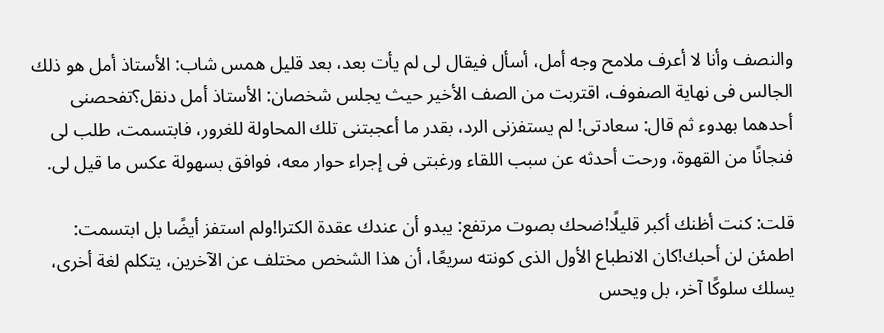والنصف وأنا لا أعرف ملامح وجه أمل، أسأل فيقال لى لم يأت بعد، بعد قليل همس شاب: الأستاذ أمل هو ذلك الجالس فى نهاية الصفوف، اقتربت من الصف الأخير حيث يجلس شخصان: الأستاذ أمل دنقل؟تفحصنى أحدهما بهدوء ثم قال: سعادتى! لم يستفزنى الرد، بقدر ما أعجبتنى تلك المحاولة للغرور، فابتسمت، طلب لى فنجانًا من القهوة، ورحت أحدثه عن سبب اللقاء ورغبتى فى إجراء حوار معه، فوافق بسهولة عكس ما قيل لى.

قلت: كنت أظنك أكبر قليلًا!ضحك بصوت مرتفع: يبدو أن عندك عقدة الكترا!ولم استفز أيضًا بل ابتسمت: اطمئن لن أحبك!كان الانطباع الأول الذى كونته سريعًا، أن هذا الشخص مختلف عن الآخرين، يتكلم لغة أخرى، يسلك سلوكًا آخر، بل ويحس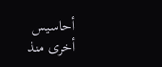أحاسيس أخرى منذ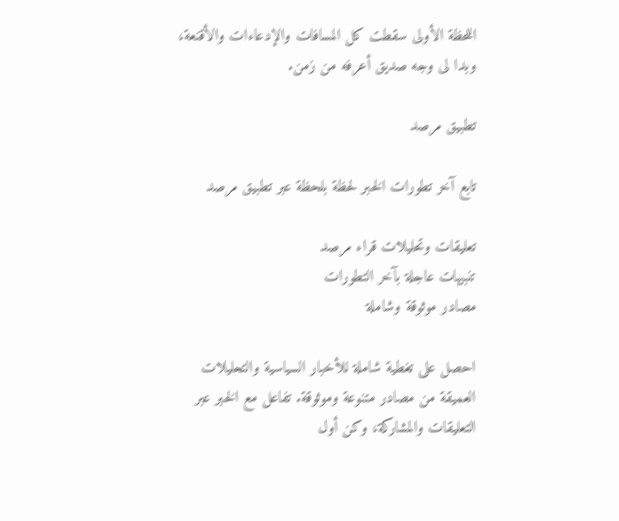اللحظة الأولى سقطت كل المسافات والإدعاءات والأقنعة، وبدا لى وجه صديق أعرفه من زمن.

تطبيق مرصد

تابع آخر تطورات الخبر لحظة بلحظة عبر تطبيق مرصد

تعليقات وتحليلات قراء مرصد
تنبيهات عاجلة بآخر التطورات
مصادر موثوقة وشاملة

احصل على تغطية شاملة للأخبار السياسية والتحليلات العميقة من مصادر متنوعة وموثوقة. تفاعل مع الخبر عبر التعليقات والمشاركة، وكن أول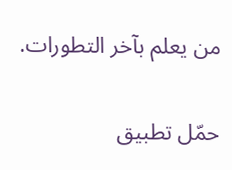من يعلم بآخر التطورات.

حمّل تطبيق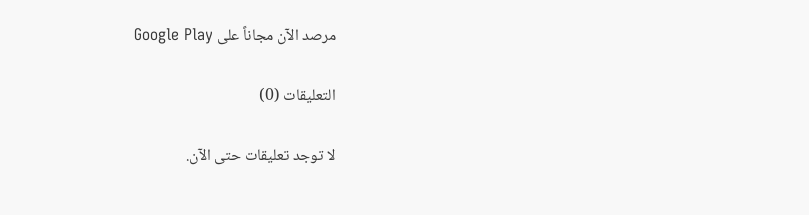مرصد الآن مجاناً على Google Play

التعليقات (0)

لا توجد تعليقات حتى الآن.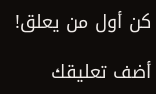كن أول من يعلق!

أضف تعليقك